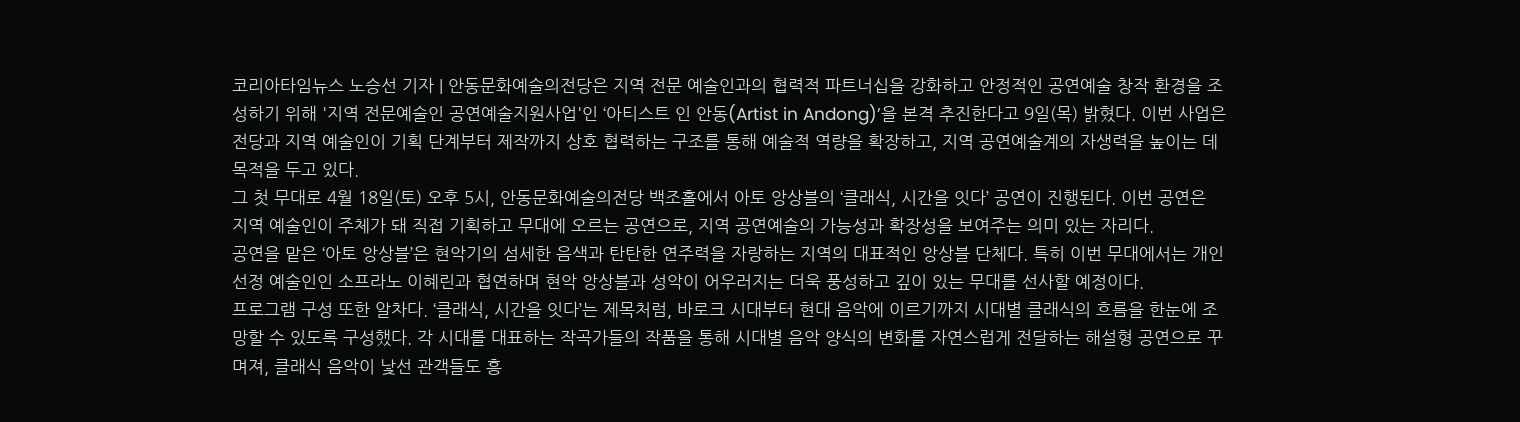코리아타임뉴스 노승선 기자 | 안동문화예술의전당은 지역 전문 예술인과의 협력적 파트너십을 강화하고 안정적인 공연예술 창작 환경을 조성하기 위해 '지역 전문예술인 공연예술지원사업'인 ‘아티스트 인 안동(Artist in Andong)’을 본격 추진한다고 9일(목) 밝혔다. 이번 사업은 전당과 지역 예술인이 기획 단계부터 제작까지 상호 협력하는 구조를 통해 예술적 역량을 확장하고, 지역 공연예술계의 자생력을 높이는 데 목적을 두고 있다.
그 첫 무대로 4월 18일(토) 오후 5시, 안동문화예술의전당 백조홀에서 아토 앙상블의 ‘클래식, 시간을 잇다’ 공연이 진행된다. 이번 공연은 지역 예술인이 주체가 돼 직접 기획하고 무대에 오르는 공연으로, 지역 공연예술의 가능성과 확장성을 보여주는 의미 있는 자리다.
공연을 맡은 ‘아토 앙상블’은 현악기의 섬세한 음색과 탄탄한 연주력을 자랑하는 지역의 대표적인 앙상블 단체다. 특히 이번 무대에서는 개인 선정 예술인인 소프라노 이혜린과 협연하며 현악 앙상블과 성악이 어우러지는 더욱 풍성하고 깊이 있는 무대를 선사할 예정이다.
프로그램 구성 또한 알차다. ‘클래식, 시간을 잇다’는 제목처럼, 바로크 시대부터 현대 음악에 이르기까지 시대별 클래식의 흐름을 한눈에 조망할 수 있도록 구성했다. 각 시대를 대표하는 작곡가들의 작품을 통해 시대별 음악 양식의 변화를 자연스럽게 전달하는 해설형 공연으로 꾸며져, 클래식 음악이 낯선 관객들도 흥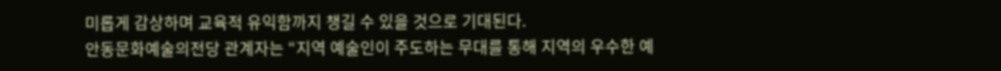미롭게 감상하며 교육적 유익함까지 챙길 수 있을 것으로 기대된다.
안동문화예술의전당 관계자는 “지역 예술인이 주도하는 무대를 통해 지역의 우수한 예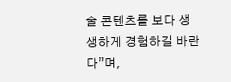술 콘텐츠를 보다 생생하게 경험하길 바란다”며,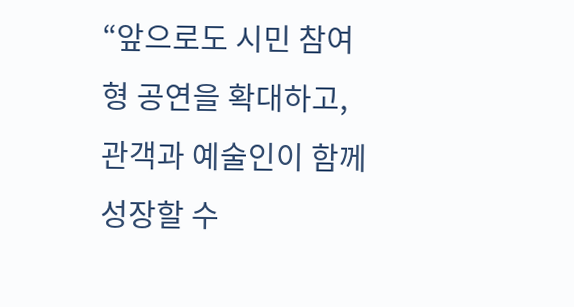“앞으로도 시민 참여형 공연을 확대하고, 관객과 예술인이 함께 성장할 수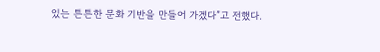있는 튼튼한 문화 기반을 만들어 가겠다”고 전했다.